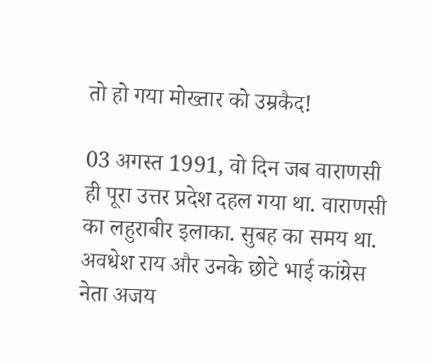तो हो गया मोख्तार को उम्रकैद!

03 अगस्त 1991, वो दिन जब वाराणसी ही पूरा उत्तर प्रदेश दहल गया था. वाराणसी का लहुराबीर इलाका. सुबह का समय था. अवधेश राय और उनके छोटे भाई कांग्रेस नेता अजय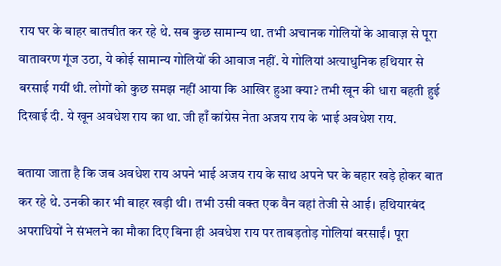राय घर के बाहर बातचीत कर रहे थे. सब कुछ सामान्य था. तभी अचानक गोलियों के आवाज़ से पूरा वातावरण गूंज उठा, ये कोई सामान्य गोलियों की आवाज नहीं. ये गोलियां अत्याधुनिक हथियार से बरसाई गयीं थी. लोगों को कुछ समझ नहीं आया कि आखिर हुआ क्या? तभी खून की धारा बहती हुई दिखाई दी. ये खून अवधेश राय का था. जी हाँ कांग्रेस नेता अजय राय के भाई अवधेश राय.

बताया जाता है कि जब अवधेश राय अपने भाई अजय राय के साथ अपने घर के बहार खड़े होकर बात कर रहे थे. उनकी कार भी बाहर खड़ी थी। तभी उसी वक्त एक वैन वहां तेजी से आई। हथियारबंद अपराधियों ने संभलने का मौका दिए बिना ही अवधेश राय पर ताबड़तोड़ गोलियां बरसाईं। पूरा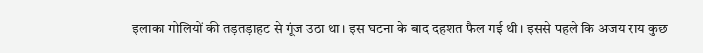इलाका गोलियों की तड़तड़ाहट से गूंज उठा था। इस घटना के बाद दहशत फैल गई थी। इससे पहले कि अजय राय कुछ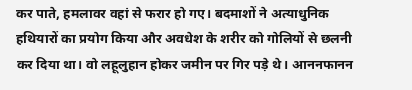कर पाते, हमलावर वहां से फरार हो गए। बदमाशों ने अत्याधुनिक हथियारों का प्रयोग किया और अवधेश के शरीर को गोलियों से छलनी कर दिया था। वो लहूलुहान होकर जमीन पर गिर पड़े थे। आननफानन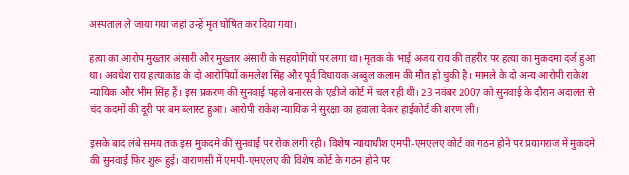अस्पताल ले जाया गया जहां उन्हें मृत घोषित कर दिया गया।

हत्या का आरोप मुख्तार अंसारी और मुख्तार अंसारी के सहयोगियों पर लगा था। मृतक के भाई अजय राय की तहरीर पर हत्या का मुकदमा दर्ज हुआ था। अवधेश राय हत्याकांड के दो आरोपियों कमलेश सिंह और पूर्व विधायक अब्दुल कलाम की मौत हो चुकी है। मामले के दो अन्य आरोपी राकेश न्यायिक और भीम सिंह हैं। इस प्रकरण की सुनवाई पहले बनारस के एडीजे कोर्ट में चल रही थी। 23 नवंबर 2007 को सुनवाई के दौरान अदालत से चंद कदमों की दूरी पर बम ब्लास्ट हुआ। आरोपी राकेश न्यायिक ने सुरक्षा का हवाला देकर हाईकोर्ट की शरण ली।

इसके बाद लंबे समय तक इस मुकदमे की सुनवाई पर रोक लगी रही। विशेष न्यायाधीश एमपी-एमएलए कोर्ट का गठन होने पर प्रयागराज में मुकदमे की सुनवाई फिर शुरू हुई। वाराणसी में एमपी-एमएलए की विशेष कोर्ट के गठन होने पर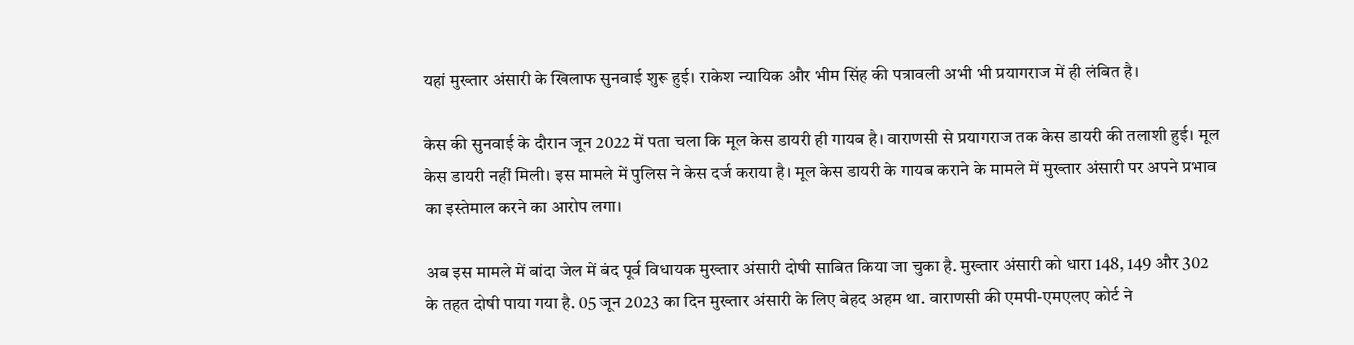यहां मुख्तार अंसारी के खिलाफ सुनवाई शुरू हुई। राकेश न्यायिक और भीम सिंह की पत्रावली अभी भी प्रयागराज में ही लंबित है।

केस की सुनवाई के दौरान जून 2022 में पता चला कि मूल केस डायरी ही गायब है। वाराणसी से प्रयागराज तक केस डायरी की तलाशी हुई। मूल केस डायरी नहीं मिली। इस मामले में पुलिस ने केस दर्ज कराया है। मूल केस डायरी के गायब कराने के मामले में मुख्तार अंसारी पर अपने प्रभाव का इस्तेमाल करने का आरोप लगा।

अब इस मामले में बांदा जेल में बंद पूर्व विधायक मुख्तार अंसारी दोषी साबित किया जा चुका है. मुख्तार अंसारी को धारा 148, 149 और 302 के तहत दोषी पाया गया है. 05 जून 2023 का दिन मुख्तार अंसारी के लिए बेहद अहम था. वाराणसी की एमपी-एमएलए कोर्ट ने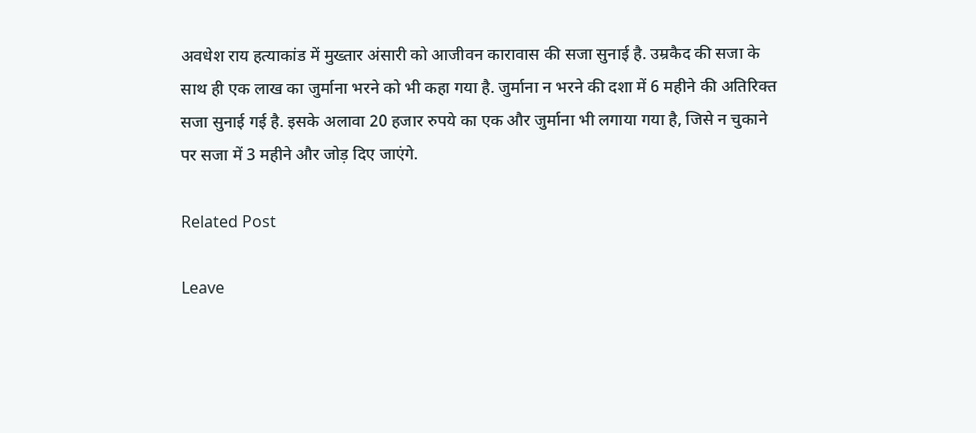अवधेश राय हत्याकांड में मुख्तार अंसारी को आजीवन कारावास की सजा सुनाई है. उम्रकैद की सजा के साथ ही एक लाख का जुर्माना भरने को भी कहा गया है. जुर्माना न भरने की दशा में 6 महीने की अतिरिक्त सजा सुनाई गई है. इसके अलावा 20 हजार रुपये का एक और जुर्माना भी लगाया गया है, जिसे न चुकाने पर सजा में 3 महीने और जोड़ दिए जाएंगे.

Related Post

Leave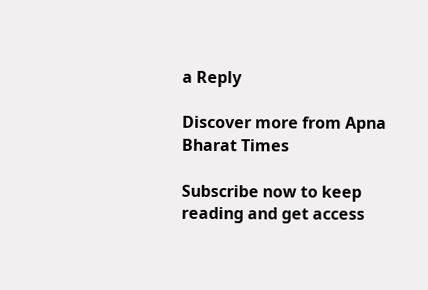a Reply

Discover more from Apna Bharat Times

Subscribe now to keep reading and get access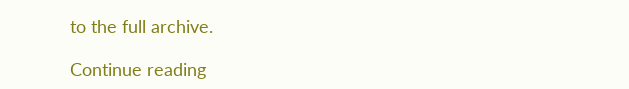to the full archive.

Continue reading